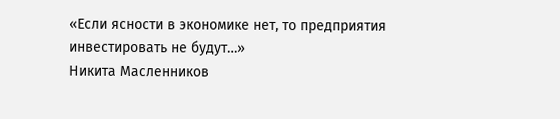«Если ясности в экономике нет, то предприятия инвестировать не будут…»
Никита Масленников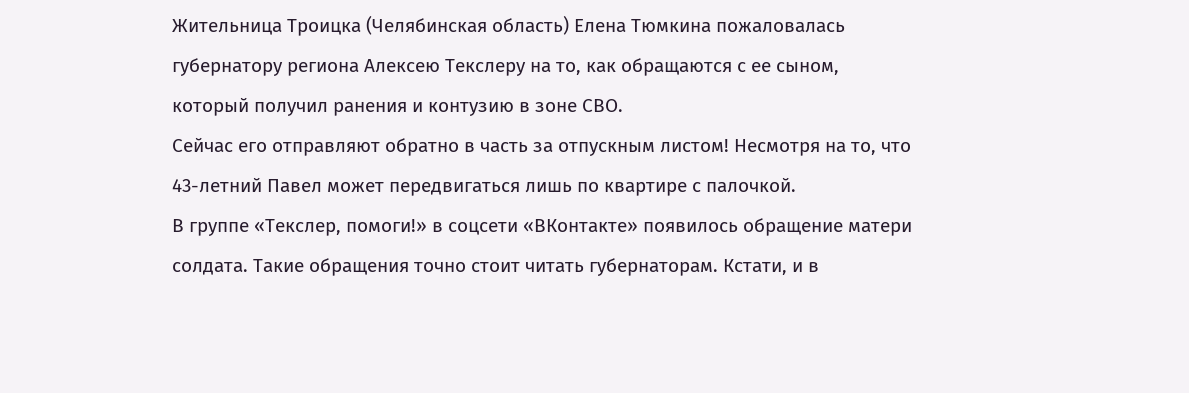Жительница Троицка (Челябинская область) Елена Тюмкина пожаловалась губернатору региона Алексею Текслеру на то, как обращаются с ее сыном, который получил ранения и контузию в зоне СВО.
Сейчас его отправляют обратно в часть за отпускным листом! Несмотря на то, что 43-летний Павел может передвигаться лишь по квартире с палочкой.
В группе «Текслер, помоги!» в соцсети «ВКонтакте» появилось обращение матери солдата. Такие обращения точно стоит читать губернаторам. Кстати, и в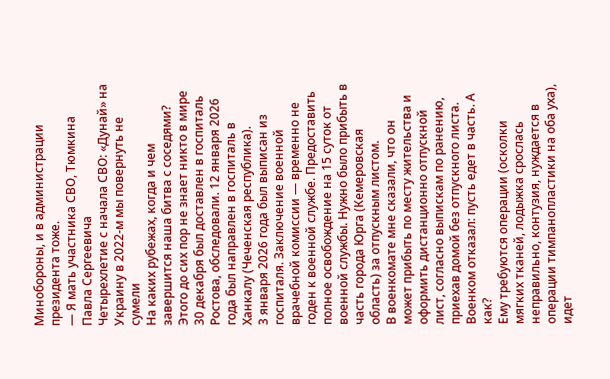Минобороны, и в администрации президента тоже.
— Я мать участника СВО, Тюмкина Павла Сергеевича
Четырехлетие с начала СВО: «Дунай» на Украину в 2022-м мы повернуть не сумели
На каких рубежах, когда и чем завершится наша битва с соседями? Этого до сих пор не знает никто в мире
30 декабря был доставлен в госпиталь Ростова, обследовали. 12 января 2026 года был направлен в госпиталь в Ханкалу (Чеченская республика).
3 января 2026 года был выписан из госпиталя. Заключение военной врачебной комиссии — временно не годен к военной службе. Предоставить полное освобождение на 15 суток от военной службы. Нужно было прибыть в часть города Юрга (Кемеровская область) за отпускным листом.
В военкомате мне сказали, что он может прибыть по месту жительства и оформить дистанционно отпускной лист, согласно выпискам по ранению, приехав домой без отпускного листа. Военком отказал: пусть едет в часть. А как?
Ему требуются операции (осколки мягких тканей, лодыжка срослась неправильно, контузия, нуждается в операции тимпанопластики на оба уха), идет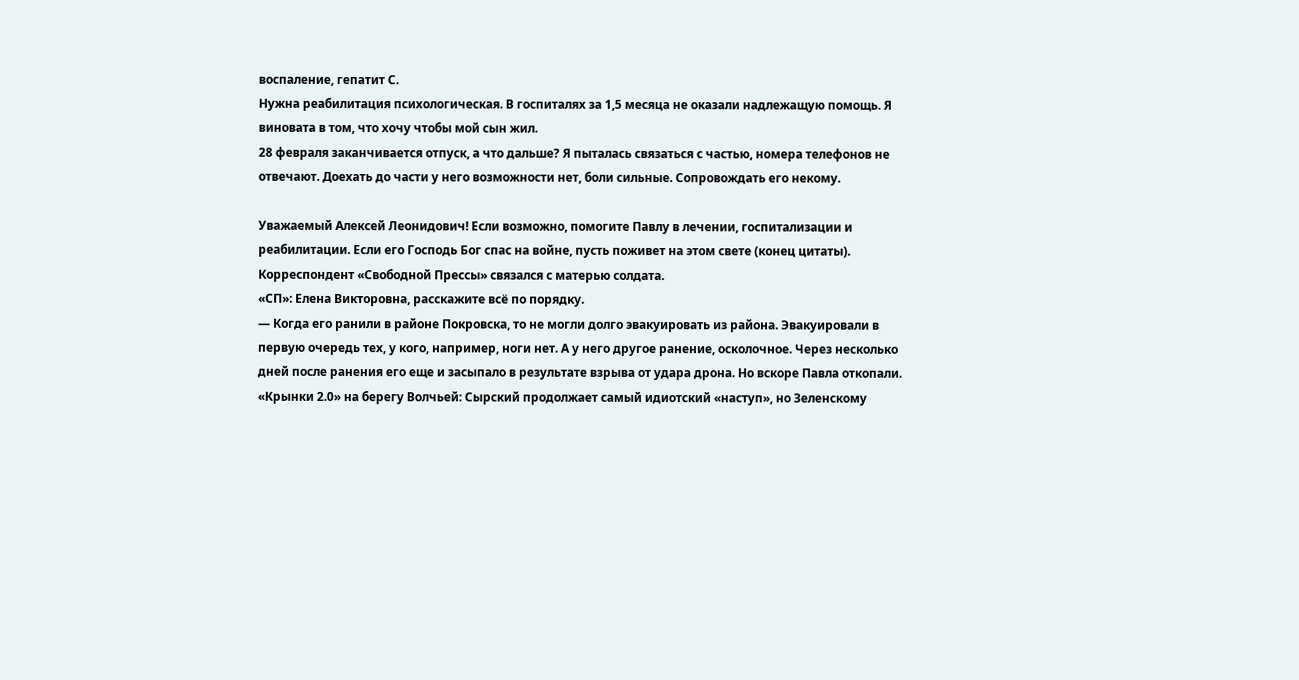воспаление, гепатит С.
Нужна реабилитация психологическая. В госпиталях за 1,5 месяца не оказали надлежащую помощь. Я виновата в том, что хочу чтобы мой сын жил.
28 февраля заканчивается отпуск, а что дальше? Я пыталась связаться с частью, номера телефонов не отвечают. Доехать до части у него возможности нет, боли сильные. Сопровождать его некому.

Уважаемый Алексей Леонидович! Если возможно, помогите Павлу в лечении, госпитализации и реабилитации. Если его Господь Бог спас на войне, пусть поживет на этом свете (конец цитаты).
Корреспондент «Свободной Прессы» связался с матерью солдата.
«СП»: Елена Викторовна, расскажите всё по порядку.
— Когда его ранили в районе Покровска, то не могли долго эвакуировать из района. Эвакуировали в первую очередь тех, у кого, например, ноги нет. А у него другое ранение, осколочное. Через несколько дней после ранения его еще и засыпало в результате взрыва от удара дрона. Но вскоре Павла откопали.
«Крынки 2.0» на берегу Волчьей: Сырский продолжает самый идиотский «наступ», но Зеленскому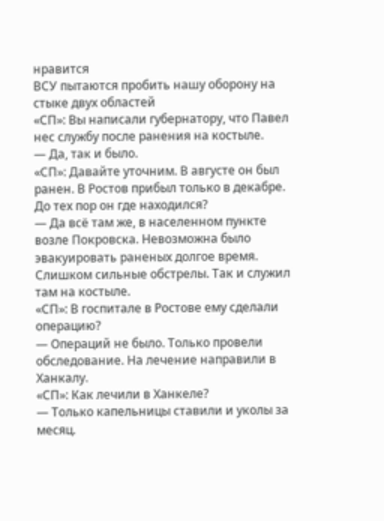нравится
ВСУ пытаются пробить нашу оборону на стыке двух областей
«СП»: Вы написали губернатору, что Павел нес службу после ранения на костыле.
— Да, так и было.
«СП»: Давайте уточним. В августе он был ранен. В Ростов прибыл только в декабре. До тех пор он где находился?
— Да всё там же, в населенном пункте возле Покровска. Невозможна было эвакуировать раненых долгое время. Слишком сильные обстрелы. Так и служил там на костыле.
«СП»: В госпитале в Ростове ему сделали операцию?
— Операций не было. Только провели обследование. На лечение направили в Ханкалу.
«СП»: Как лечили в Ханкеле?
— Только капельницы ставили и уколы за месяц.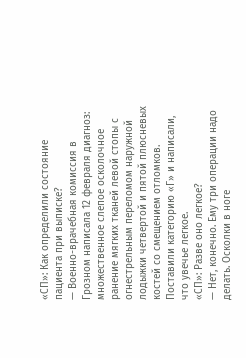«СП»: Как определили состояние пациента при выписке?
— Военно-врачебная комиссия в Грозном написала 12 февраля диагноз: множественное слепое осколочное ранение мягких тканей левой стопы с огнестрельным переломом наружной лодыжки четвертой и пятой плюсневых костей со смещением отломков. Поставили категорию «Г» и написали, что увечье легкое.
«СП»: Разве оно легкое?
— Нет, конечно. Ему три операции надо делать. Осколки в ноге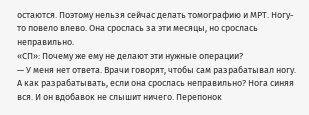остаются. Поэтому нельзя сейчас делать томографию и МРТ. Ногу-то повело влево. Она срослась за эти месяцы, но срослась неправильно.
«СП»: Почему же ему не делают эти нужные операции?
— У меня нет ответа. Врачи говорят, чтобы сам разрабатывал ногу. А как разрабатывать, если она срослась неправильно? Нога синяя вся. И он вдобавок не слышит ничего. Перепонок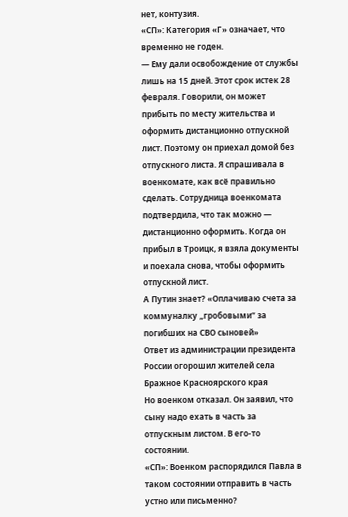нет, контузия.
«СП»: Категория «Г» означает, что временно не годен.
— Ему дали освобождение от службы лишь на 15 дней. Этот срок истек 28 февраля. Говорили, он может прибыть по месту жительства и оформить дистанционно отпускной лист. Поэтому он приехал домой без отпускного листа. Я спрашивала в военкомате, как всё правильно сделать. Сотрудница военкомата подтвердила, что так можно — дистанционно оформить. Когда он прибыл в Троицк, я взяла документы и поехала снова, чтобы оформить отпускной лист.
А Путин знает? «Оплачиваю счета за коммуналку „гробовыми“ за погибших на СВО сыновей»
Ответ из администрации президента России огорошил жителей села Бражное Красноярского края
Но военком отказал. Он заявил, что сыну надо ехать в часть за отпускным листом. В его-то состоянии.
«СП»: Военком распорядился Павла в таком состоянии отправить в часть устно или письменно?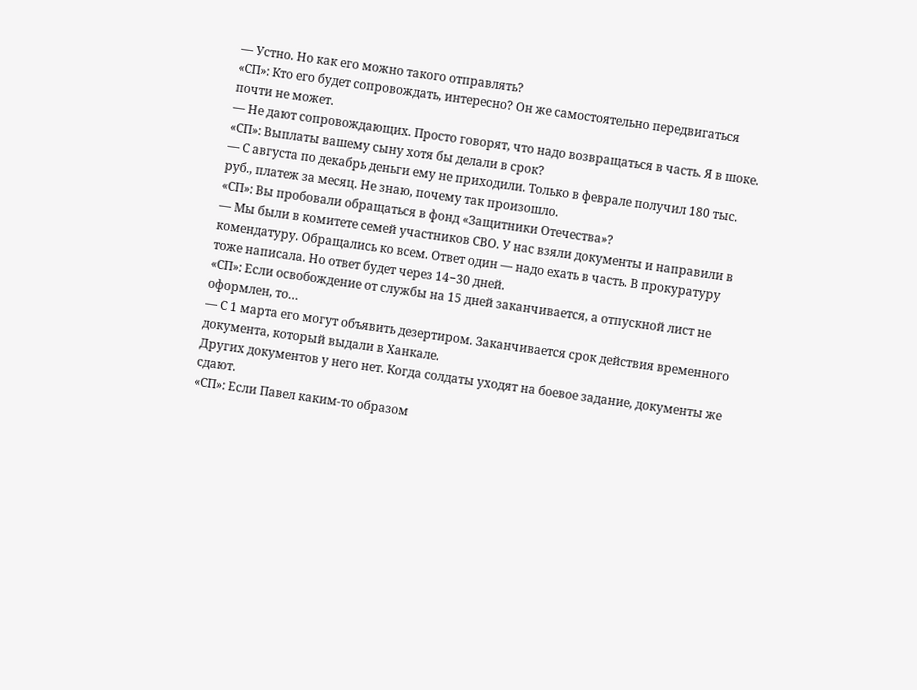— Устно. Но как его можно такого отправлять?
«СП»: Кто его будет сопровождать, интересно? Он же самостоятельно передвигаться почти не может.
— Не дают сопровождающих. Просто говорят, что надо возвращаться в часть. Я в шоке.
«СП»: Выплаты вашему сыну хотя бы делали в срок?
— С августа по декабрь деньги ему не приходили. Только в феврале получил 180 тыс. руб., платеж за месяц. Не знаю, почему так произошло.
«СП»: Вы пробовали обращаться в фонд «Защитники Отечества»?
— Мы были в комитете семей участников СВО. У нас взяли документы и направили в комендатуру. Обращались ко всем. Ответ один — надо ехать в часть. В прокуратуру тоже написала. Но ответ будет через 14−30 дней.
«СП»: Если освобождение от службы на 15 дней заканчивается, а отпускной лист не оформлен, то…
— С 1 марта его могут объявить дезертиром. Заканчивается срок действия временного документа, который выдали в Ханкале.
Других документов у него нет. Когда солдаты уходят на боевое задание, документы же сдают.
«СП»: Если Павел каким-то образом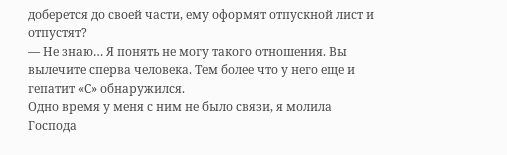доберется до своей части, ему оформят отпускной лист и отпустят?
— Не знаю… Я понять не могу такого отношения. Вы вылечите сперва человека. Тем более что у него еще и гепатит «С» обнаружился.
Одно время у меня с ним не было связи, я молила Господа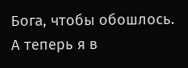Бога, чтобы обошлось. А теперь я в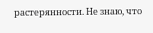растерянности. Не знаю, что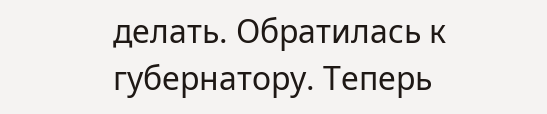делать. Обратилась к губернатору. Теперь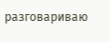разговариваю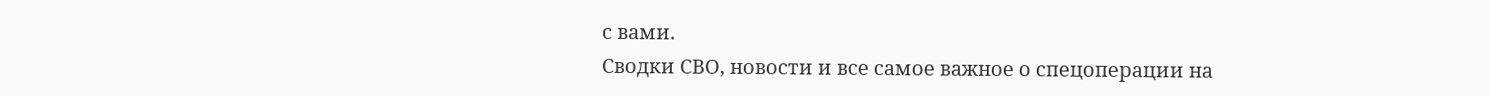с вами.
Сводки СВО, новости и все самое важное о спецоперации на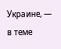Украине, — в теме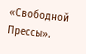«Свободной Прессы».